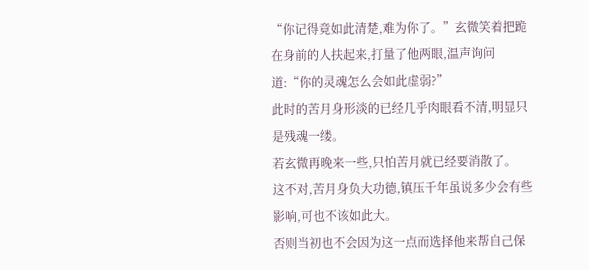“你记得竟如此清楚,难为你了。”玄微笑着把跪在身前的人扶起来,打量了他两眼,温声询问道:“你的灵魂怎么会如此虚弱?”
此时的苦月身形淡的已经几乎肉眼看不清,明显只是残魂一缕。
若玄微再晚来一些,只怕苦月就已经要消散了。
这不对,苦月身负大功德,镇压千年虽说多少会有些影响,可也不该如此大。
否则当初也不会因为这一点而选择他来帮自己保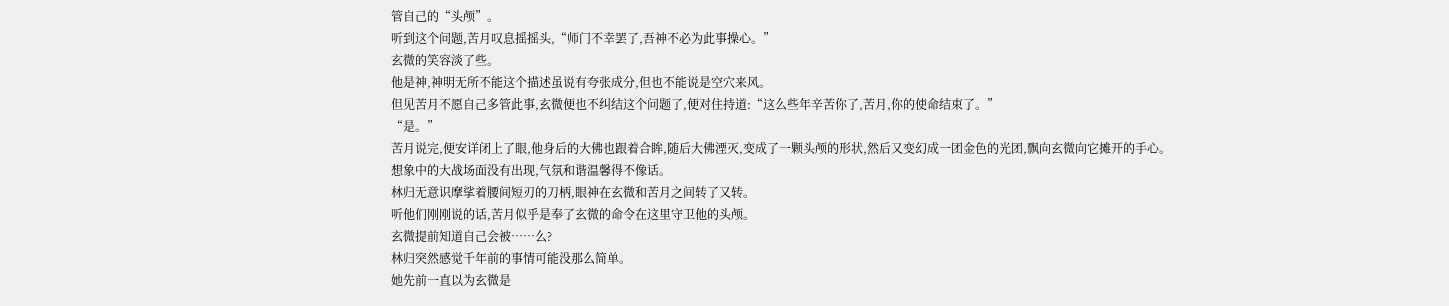管自己的“头颅”。
听到这个问题,苦月叹息摇摇头,“师门不幸罢了,吾神不必为此事操心。”
玄微的笑容淡了些。
他是神,神明无所不能这个描述虽说有夸张成分,但也不能说是空穴来风。
但见苦月不愿自己多管此事,玄微便也不纠结这个问题了,便对住持道:“这么些年辛苦你了,苦月,你的使命结束了。”
“是。”
苦月说完,便安详闭上了眼,他身后的大佛也跟着合眸,随后大佛湮灭,变成了一颗头颅的形状,然后又变幻成一团金色的光团,飘向玄微向它摊开的手心。
想象中的大战场面没有出现,气氛和谐温馨得不像话。
林归无意识摩挲着腰间短刃的刀柄,眼神在玄微和苦月之间转了又转。
听他们刚刚说的话,苦月似乎是奉了玄微的命令在这里守卫他的头颅。
玄微提前知道自己会被……么?
林归突然感觉千年前的事情可能没那么简单。
她先前一直以为玄微是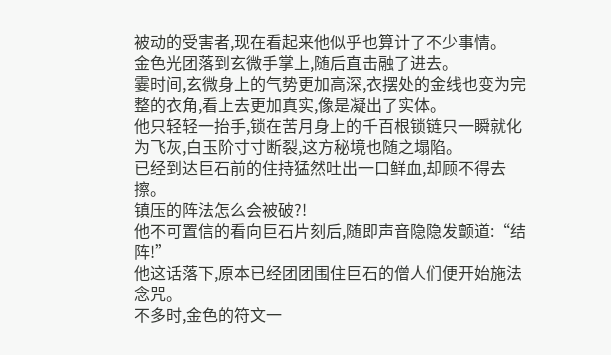被动的受害者,现在看起来他似乎也算计了不少事情。
金色光团落到玄微手掌上,随后直击融了进去。
霎时间,玄微身上的气势更加高深,衣摆处的金线也变为完整的衣角,看上去更加真实,像是凝出了实体。
他只轻轻一抬手,锁在苦月身上的千百根锁链只一瞬就化为飞灰,白玉阶寸寸断裂,这方秘境也随之塌陷。
已经到达巨石前的住持猛然吐出一口鲜血,却顾不得去擦。
镇压的阵法怎么会被破?!
他不可置信的看向巨石片刻后,随即声音隐隐发颤道:“结阵!”
他这话落下,原本已经团团围住巨石的僧人们便开始施法念咒。
不多时,金色的符文一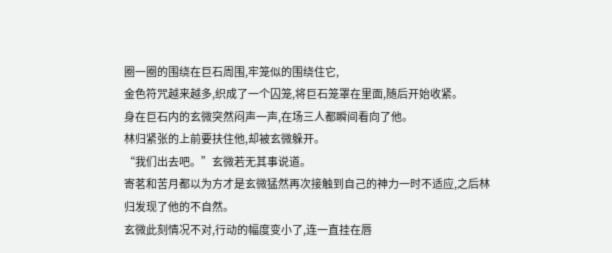圈一圈的围绕在巨石周围,牢笼似的围绕住它,
金色符咒越来越多,织成了一个囚笼,将巨石笼罩在里面,随后开始收紧。
身在巨石内的玄微突然闷声一声,在场三人都瞬间看向了他。
林归紧张的上前要扶住他,却被玄微躲开。
“我们出去吧。”玄微若无其事说道。
寄茗和苦月都以为方才是玄微猛然再次接触到自己的神力一时不适应,之后林归发现了他的不自然。
玄微此刻情况不对,行动的幅度变小了,连一直挂在唇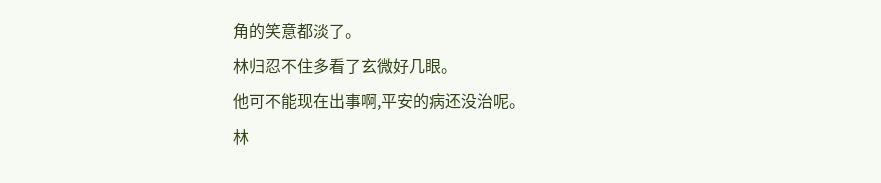角的笑意都淡了。
林归忍不住多看了玄微好几眼。
他可不能现在出事啊,平安的病还没治呢。
林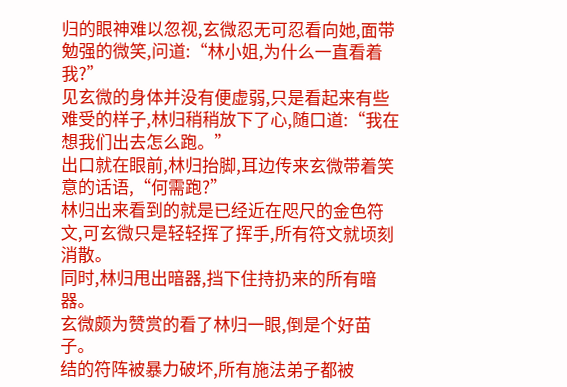归的眼神难以忽视,玄微忍无可忍看向她,面带勉强的微笑,问道:“林小姐,为什么一直看着我?”
见玄微的身体并没有便虚弱,只是看起来有些难受的样子,林归稍稍放下了心,随口道:“我在想我们出去怎么跑。”
出口就在眼前,林归抬脚,耳边传来玄微带着笑意的话语,“何需跑?”
林归出来看到的就是已经近在咫尺的金色符文,可玄微只是轻轻挥了挥手,所有符文就顷刻消散。
同时,林归甩出暗器,挡下住持扔来的所有暗器。
玄微颇为赞赏的看了林归一眼,倒是个好苗子。
结的符阵被暴力破坏,所有施法弟子都被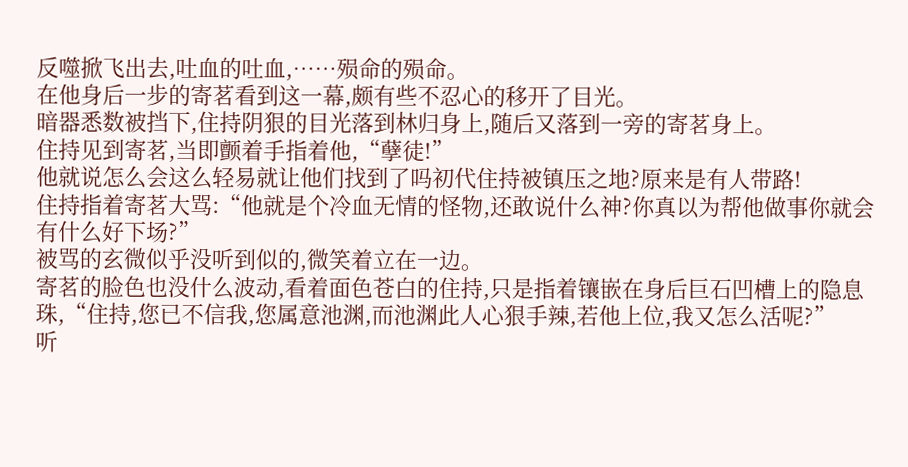反噬掀飞出去,吐血的吐血,……殒命的殒命。
在他身后一步的寄茗看到这一幕,颇有些不忍心的移开了目光。
暗器悉数被挡下,住持阴狠的目光落到林归身上,随后又落到一旁的寄茗身上。
住持见到寄茗,当即颤着手指着他,“孽徒!”
他就说怎么会这么轻易就让他们找到了吗初代住持被镇压之地?原来是有人带路!
住持指着寄茗大骂:“他就是个冷血无情的怪物,还敢说什么神?你真以为帮他做事你就会有什么好下场?”
被骂的玄微似乎没听到似的,微笑着立在一边。
寄茗的脸色也没什么波动,看着面色苍白的住持,只是指着镶嵌在身后巨石凹槽上的隐息珠,“住持,您已不信我,您属意池渊,而池渊此人心狠手辣,若他上位,我又怎么活呢?”
听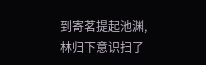到寄茗提起池渊,林归下意识扫了